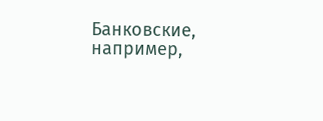Банковские, например,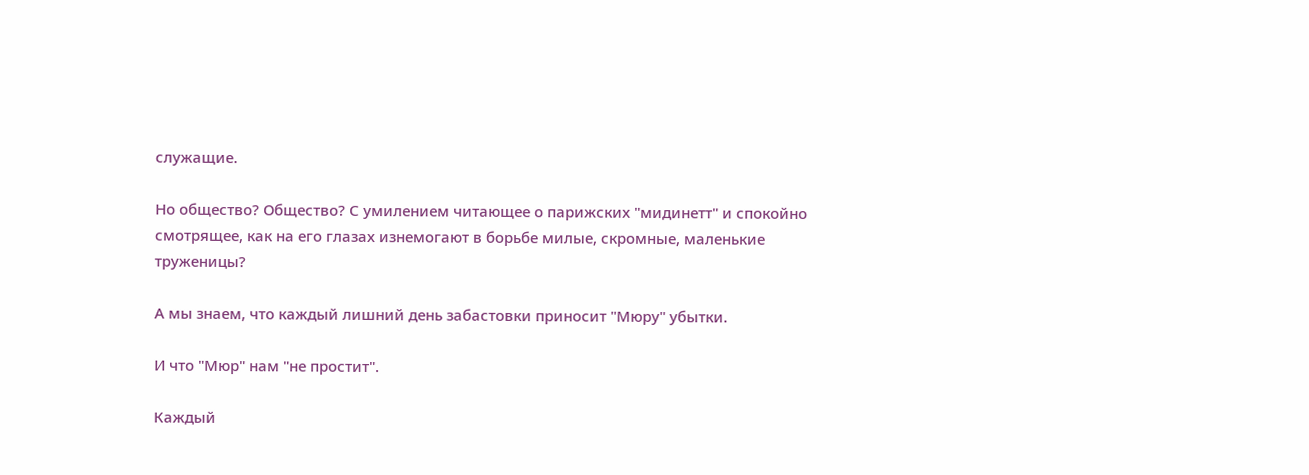служащие.

Но общество? Общество? С умилением читающее о парижских "мидинетт" и спокойно смотрящее, как на его глазах изнемогают в борьбе милые, скромные, маленькие труженицы?

А мы знаем, что каждый лишний день забастовки приносит "Мюру" убытки.

И что "Мюр" нам "не простит".

Каждый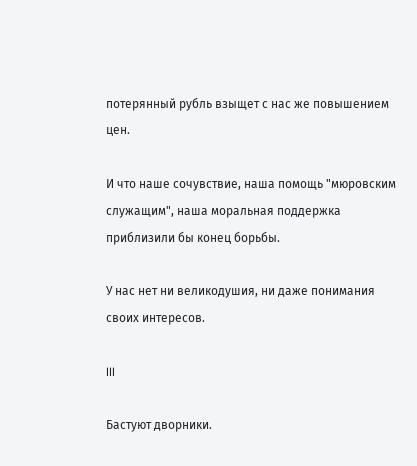потерянный рубль взыщет с нас же повышением цен.

И что наше сочувствие, наша помощь "мюровским служащим", наша моральная поддержка приблизили бы конец борьбы.

У нас нет ни великодушия, ни даже понимания своих интересов.

III

Бастуют дворники.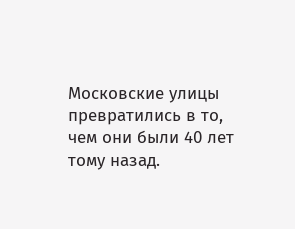Московские улицы превратились в то, чем они были 40 лет тому назад.